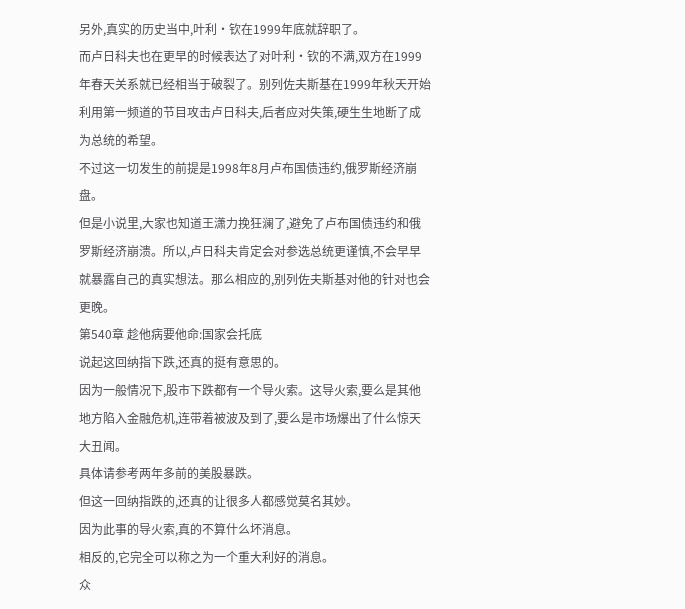另外,真实的历史当中,叶利·钦在1999年底就辞职了。
而卢日科夫也在更早的时候表达了对叶利·钦的不满,双方在1999年春天关系就已经相当于破裂了。别列佐夫斯基在1999年秋天开始利用第一频道的节目攻击卢日科夫,后者应对失策,硬生生地断了成为总统的希望。
不过这一切发生的前提是1998年8月卢布国债违约,俄罗斯经济崩盘。
但是小说里,大家也知道王潇力挽狂澜了,避免了卢布国债违约和俄罗斯经济崩溃。所以,卢日科夫肯定会对参选总统更谨慎,不会早早就暴露自己的真实想法。那么相应的,别列佐夫斯基对他的针对也会更晚。
第540章 趁他病要他命:国家会托底
说起这回纳指下跌,还真的挺有意思的。
因为一般情况下,股市下跌都有一个导火索。这导火索,要么是其他地方陷入金融危机,连带着被波及到了,要么是市场爆出了什么惊天大丑闻。
具体请参考两年多前的美股暴跌。
但这一回纳指跌的,还真的让很多人都感觉莫名其妙。
因为此事的导火索,真的不算什么坏消息。
相反的,它完全可以称之为一个重大利好的消息。
众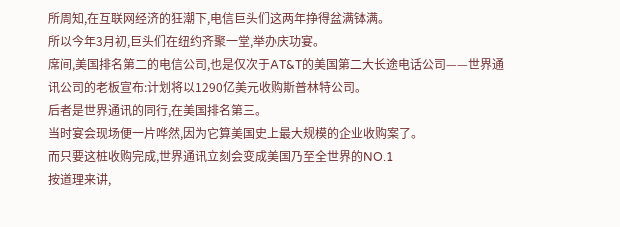所周知,在互联网经济的狂潮下,电信巨头们这两年挣得盆满钵满。
所以今年3月初,巨头们在纽约齐聚一堂,举办庆功宴。
席间,美国排名第二的电信公司,也是仅次于AT&T的美国第二大长途电话公司——世界通讯公司的老板宣布:计划将以1290亿美元收购斯普林特公司。
后者是世界通讯的同行,在美国排名第三。
当时宴会现场便一片哗然,因为它算美国史上最大规模的企业收购案了。
而只要这桩收购完成,世界通讯立刻会变成美国乃至全世界的NO.1
按道理来讲,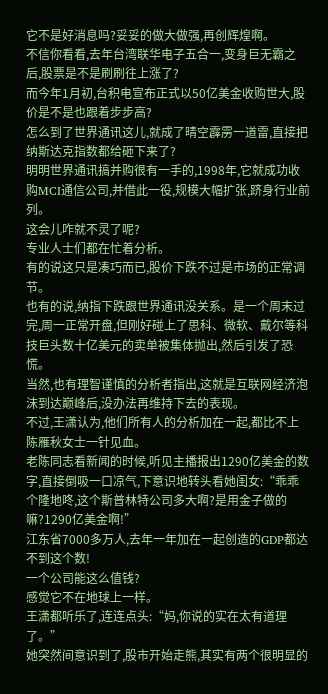它不是好消息吗?妥妥的做大做强,再创辉煌啊。
不信你看看,去年台湾联华电子五合一,变身巨无霸之后,股票是不是刷刷往上涨了?
而今年1月初,台积电宣布正式以50亿美金收购世大,股价是不是也跟着步步高?
怎么到了世界通讯这儿,就成了晴空霹雳一道雷,直接把纳斯达克指数都给砸下来了?
明明世界通讯搞并购很有一手的,1998年,它就成功收购MCI通信公司,并借此一役,规模大幅扩张,跻身行业前列。
这会儿咋就不灵了呢?
专业人士们都在忙着分析。
有的说这只是凑巧而已,股价下跌不过是市场的正常调节。
也有的说,纳指下跌跟世界通讯没关系。是一个周末过完,周一正常开盘,但刚好碰上了思科、微软、戴尔等科技巨头数十亿美元的卖单被集体抛出,然后引发了恐慌。
当然,也有理智谨慎的分析者指出,这就是互联网经济泡沫到达巅峰后,没办法再维持下去的表现。
不过,王潇认为,他们所有人的分析加在一起,都比不上陈雁秋女士一针见血。
老陈同志看新闻的时候,听见主播报出1290亿美金的数字,直接倒吸一口凉气,下意识地转头看她闺女:“乖乖个隆地咚,这个斯普林特公司多大啊?是用金子做的嘛?1290亿美金啊!”
江东省7000多万人,去年一年加在一起创造的GDP都达不到这个数!
一个公司能这么值钱?
感觉它不在地球上一样。
王潇都听乐了,连连点头:“妈,你说的实在太有道理了。”
她突然间意识到了,股市开始走熊,其实有两个很明显的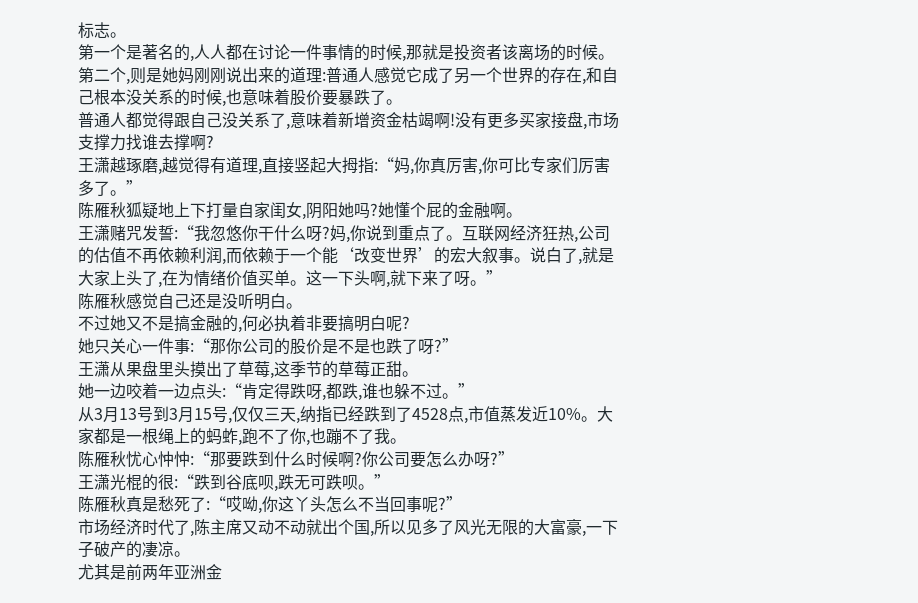标志。
第一个是著名的,人人都在讨论一件事情的时候,那就是投资者该离场的时候。
第二个,则是她妈刚刚说出来的道理:普通人感觉它成了另一个世界的存在,和自己根本没关系的时候,也意味着股价要暴跌了。
普通人都觉得跟自己没关系了,意味着新增资金枯竭啊!没有更多买家接盘,市场支撑力找谁去撑啊?
王潇越琢磨,越觉得有道理,直接竖起大拇指:“妈,你真厉害,你可比专家们厉害多了。”
陈雁秋狐疑地上下打量自家闺女,阴阳她吗?她懂个屁的金融啊。
王潇赌咒发誓:“我忽悠你干什么呀?妈,你说到重点了。互联网经济狂热,公司的估值不再依赖利润,而依赖于一个能‘改变世界’的宏大叙事。说白了,就是大家上头了,在为情绪价值买单。这一下头啊,就下来了呀。”
陈雁秋感觉自己还是没听明白。
不过她又不是搞金融的,何必执着非要搞明白呢?
她只关心一件事:“那你公司的股价是不是也跌了呀?”
王潇从果盘里头摸出了草莓,这季节的草莓正甜。
她一边咬着一边点头:“肯定得跌呀,都跌,谁也躲不过。”
从3月13号到3月15号,仅仅三天,纳指已经跌到了4528点,市值蒸发近10%。大家都是一根绳上的蚂蚱,跑不了你,也蹦不了我。
陈雁秋忧心忡忡:“那要跌到什么时候啊?你公司要怎么办呀?”
王潇光棍的很:“跌到谷底呗,跌无可跌呗。”
陈雁秋真是愁死了:“哎呦,你这丫头怎么不当回事呢?”
市场经济时代了,陈主席又动不动就出个国,所以见多了风光无限的大富豪,一下子破产的凄凉。
尤其是前两年亚洲金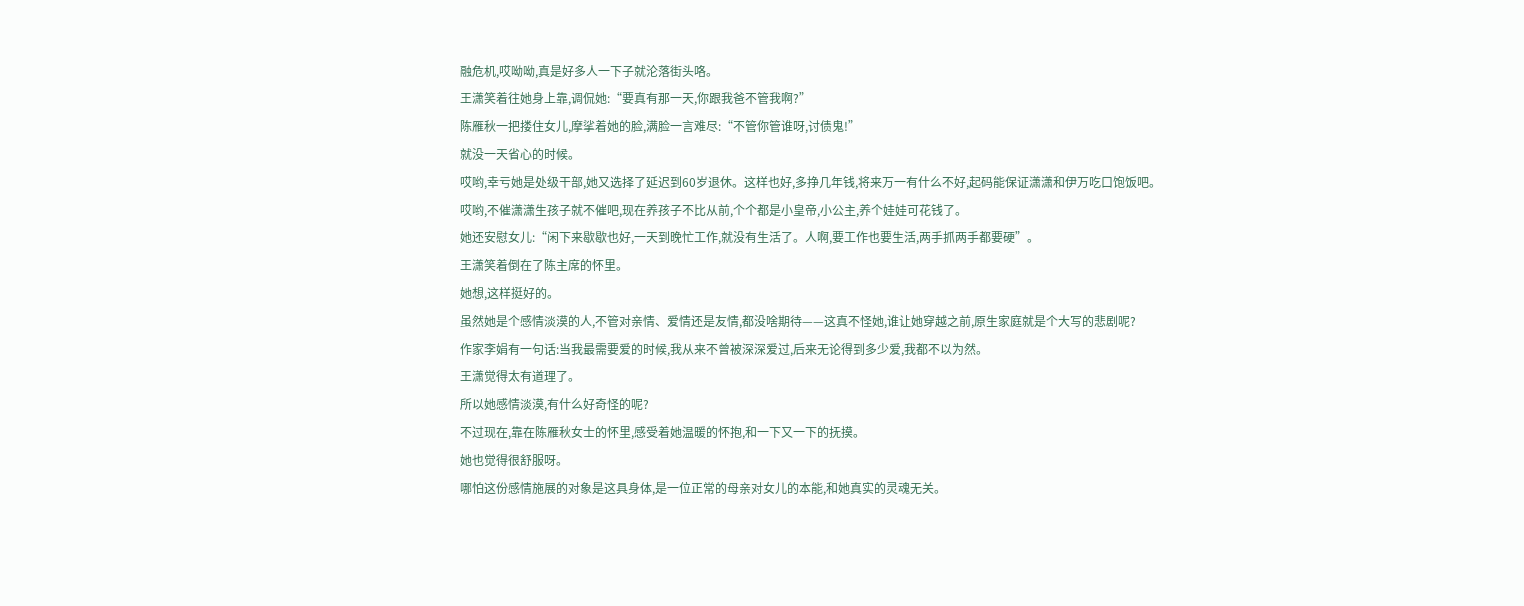融危机,哎呦呦,真是好多人一下子就沦落街头咯。
王潇笑着往她身上靠,调侃她:“要真有那一天,你跟我爸不管我啊?”
陈雁秋一把搂住女儿,摩挲着她的脸,满脸一言难尽:“不管你管谁呀,讨债鬼!”
就没一天省心的时候。
哎哟,幸亏她是处级干部,她又选择了延迟到60岁退休。这样也好,多挣几年钱,将来万一有什么不好,起码能保证潇潇和伊万吃口饱饭吧。
哎哟,不催潇潇生孩子就不催吧,现在养孩子不比从前,个个都是小皇帝,小公主,养个娃娃可花钱了。
她还安慰女儿:“闲下来歇歇也好,一天到晚忙工作,就没有生活了。人啊,要工作也要生活,两手抓两手都要硬”。
王潇笑着倒在了陈主席的怀里。
她想,这样挺好的。
虽然她是个感情淡漠的人,不管对亲情、爱情还是友情,都没啥期待——这真不怪她,谁让她穿越之前,原生家庭就是个大写的悲剧呢?
作家李娟有一句话:当我最需要爱的时候,我从来不曾被深深爱过,后来无论得到多少爱,我都不以为然。
王潇觉得太有道理了。
所以她感情淡漠,有什么好奇怪的呢?
不过现在,靠在陈雁秋女士的怀里,感受着她温暖的怀抱,和一下又一下的抚摸。
她也觉得很舒服呀。
哪怕这份感情施展的对象是这具身体,是一位正常的母亲对女儿的本能,和她真实的灵魂无关。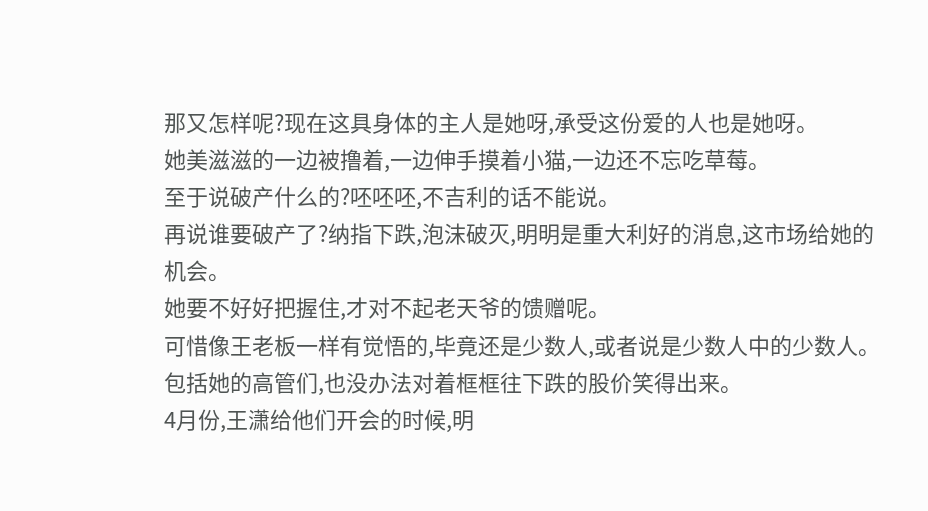那又怎样呢?现在这具身体的主人是她呀,承受这份爱的人也是她呀。
她美滋滋的一边被撸着,一边伸手摸着小猫,一边还不忘吃草莓。
至于说破产什么的?呸呸呸,不吉利的话不能说。
再说谁要破产了?纳指下跌,泡沫破灭,明明是重大利好的消息,这市场给她的机会。
她要不好好把握住,才对不起老天爷的馈赠呢。
可惜像王老板一样有觉悟的,毕竟还是少数人,或者说是少数人中的少数人。
包括她的高管们,也没办法对着框框往下跌的股价笑得出来。
4月份,王潇给他们开会的时候,明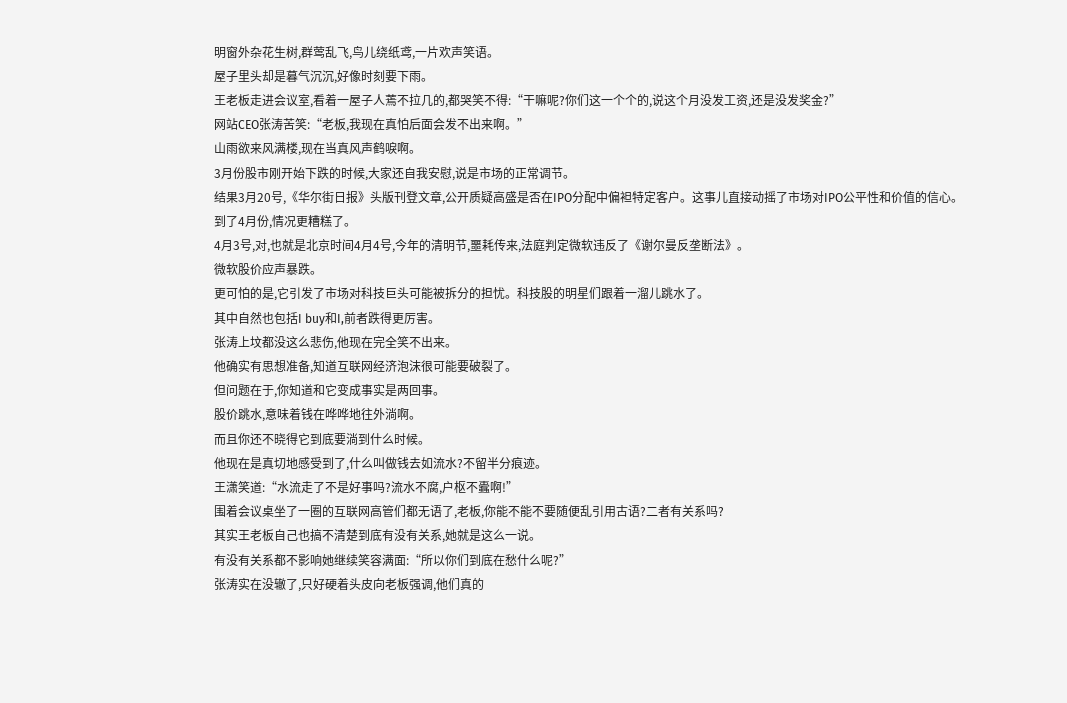明窗外杂花生树,群莺乱飞,鸟儿绕纸鸢,一片欢声笑语。
屋子里头却是暮气沉沉,好像时刻要下雨。
王老板走进会议室,看着一屋子人蔫不拉几的,都哭笑不得:“干嘛呢?你们这一个个的,说这个月没发工资,还是没发奖金?”
网站CEO张涛苦笑:“老板,我现在真怕后面会发不出来啊。”
山雨欲来风满楼,现在当真风声鹤唳啊。
3月份股市刚开始下跌的时候,大家还自我安慰,说是市场的正常调节。
结果3月20号,《华尔街日报》头版刊登文章,公开质疑高盛是否在IPO分配中偏袒特定客户。这事儿直接动摇了市场对IPO公平性和价值的信心。
到了4月份,情况更糟糕了。
4月3号,对,也就是北京时间4月4号,今年的清明节,噩耗传来,法庭判定微软违反了《谢尔曼反垄断法》。
微软股价应声暴跌。
更可怕的是,它引发了市场对科技巨头可能被拆分的担忧。科技股的明星们跟着一溜儿跳水了。
其中自然也包括I buy和I,前者跌得更厉害。
张涛上坟都没这么悲伤,他现在完全笑不出来。
他确实有思想准备,知道互联网经济泡沫很可能要破裂了。
但问题在于,你知道和它变成事实是两回事。
股价跳水,意味着钱在哗哗地往外淌啊。
而且你还不晓得它到底要淌到什么时候。
他现在是真切地感受到了,什么叫做钱去如流水?不留半分痕迹。
王潇笑道:“水流走了不是好事吗?流水不腐,户枢不蠹啊!”
围着会议桌坐了一圈的互联网高管们都无语了,老板,你能不能不要随便乱引用古语?二者有关系吗?
其实王老板自己也搞不清楚到底有没有关系,她就是这么一说。
有没有关系都不影响她继续笑容满面:“所以你们到底在愁什么呢?”
张涛实在没辙了,只好硬着头皮向老板强调,他们真的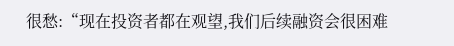很愁:“现在投资者都在观望,我们后续融资会很困难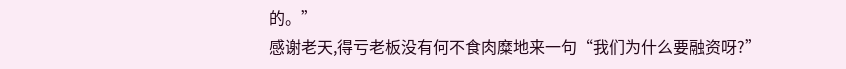的。”
感谢老天,得亏老板没有何不食肉糜地来一句“我们为什么要融资呀?”